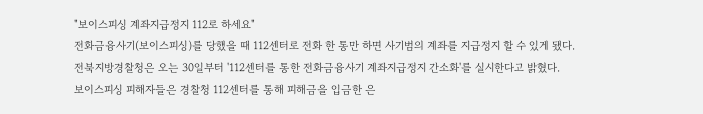"보이스피싱 계좌지급정지 112로 하세요"
전화금융사기(보이스피싱)를 당했을 때 112센터로 전화 한 통만 하면 사기범의 계좌를 지급정지 할 수 있게 됐다.
전북지방경찰청은 오는 30일부터 '112센터를 통한 전화금융사기 계좌지급정지 간소화'를 실시한다고 밝혔다.
보이스피싱 피해자들은 경찰청 112센터를 통해 피해금을 입금한 은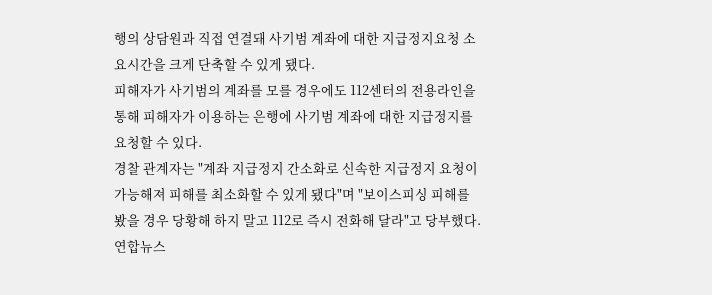행의 상담원과 직접 연결돼 사기범 계좌에 대한 지급정지요청 소요시간을 크게 단축할 수 있게 됐다.
피해자가 사기범의 계좌를 모를 경우에도 112센터의 전용라인을 통해 피해자가 이용하는 은행에 사기범 계좌에 대한 지급정지를 요청할 수 있다.
경찰 관계자는 "계좌 지급정지 간소화로 신속한 지급정지 요청이 가능해져 피해를 최소화할 수 있게 됐다"며 "보이스피싱 피해를 봤을 경우 당황해 하지 말고 112로 즉시 전화해 달라"고 당부했다.
연합뉴스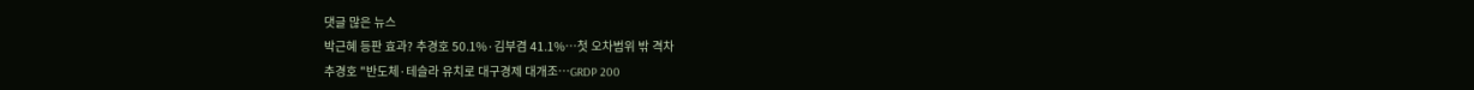댓글 많은 뉴스
박근혜 등판 효과? 추경호 50.1%·김부겸 41.1%…첫 오차범위 밖 격차
추경호 "반도체·테슬라 유치로 대구경제 대개조…GRDP 200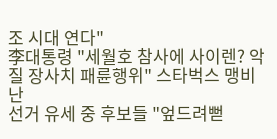조 시대 연다"
李대통령 "세월호 참사에 사이렌? 악질 장사치 패륜행위" 스타벅스 맹비난
선거 유세 중 후보들 "엎드려뻗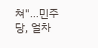쳐"…민주당, 얼차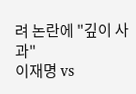려 논란에 "깊이 사과"
이재명 vs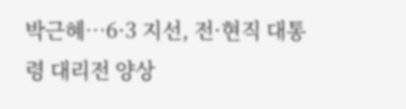박근혜…6·3 지선, 전·현직 대통령 대리전 양상